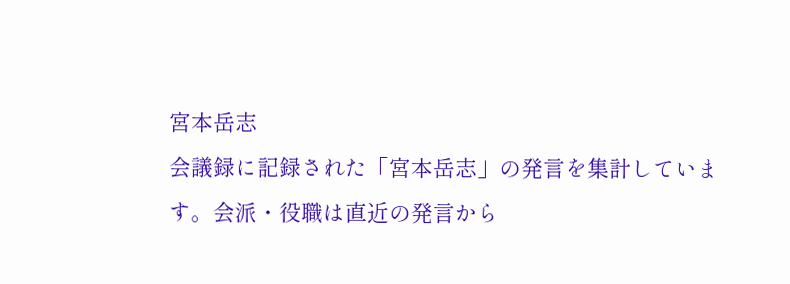宮本岳志
会議録に記録された「宮本岳志」の発言を集計しています。会派・役職は直近の発言から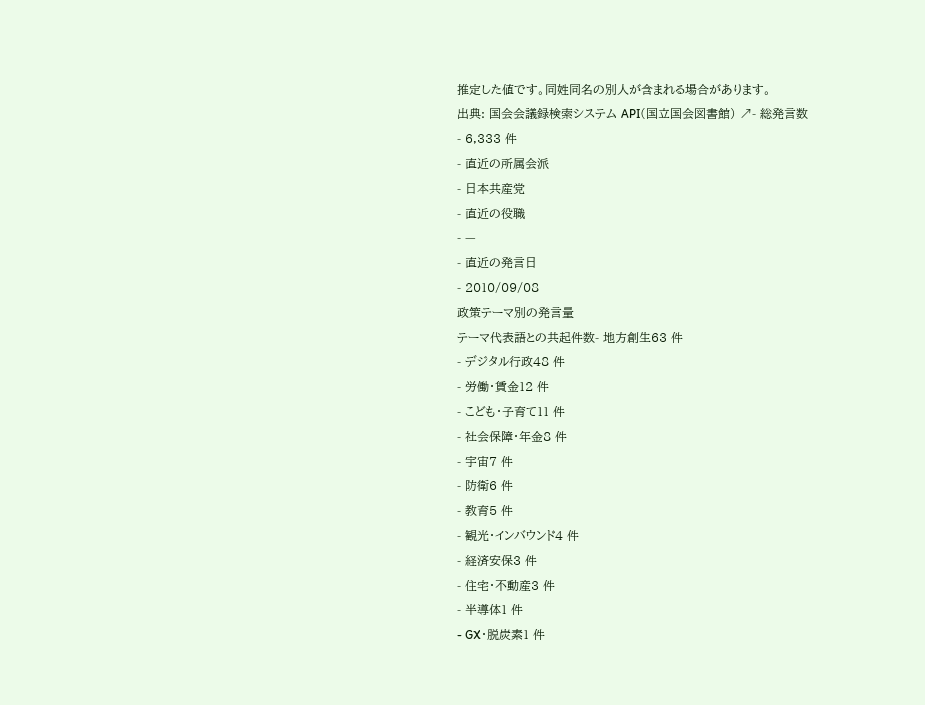推定した値です。同姓同名の別人が含まれる場合があります。
出典: 国会会議録検索システム API(国立国会図書館) ↗- 総発言数
- 6,333 件
- 直近の所属会派
- 日本共産党
- 直近の役職
- —
- 直近の発言日
- 2010/09/08
政策テーマ別の発言量
テーマ代表語との共起件数- 地方創生63 件
- デジタル行政48 件
- 労働・賃金12 件
- こども・子育て11 件
- 社会保障・年金8 件
- 宇宙7 件
- 防衛6 件
- 教育5 件
- 観光・インバウンド4 件
- 経済安保3 件
- 住宅・不動産3 件
- 半導体1 件
- GX・脱炭素1 件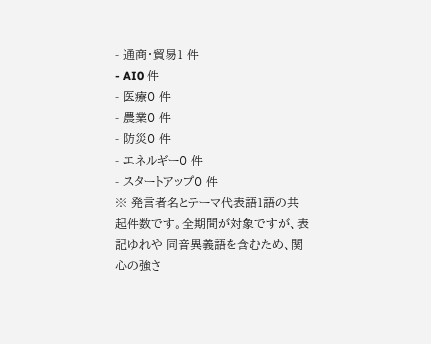- 通商・貿易1 件
- AI0 件
- 医療0 件
- 農業0 件
- 防災0 件
- エネルギー0 件
- スタートアップ0 件
※ 発言者名とテーマ代表語1語の共起件数です。全期間が対象ですが、表記ゆれや 同音異義語を含むため、関心の強さ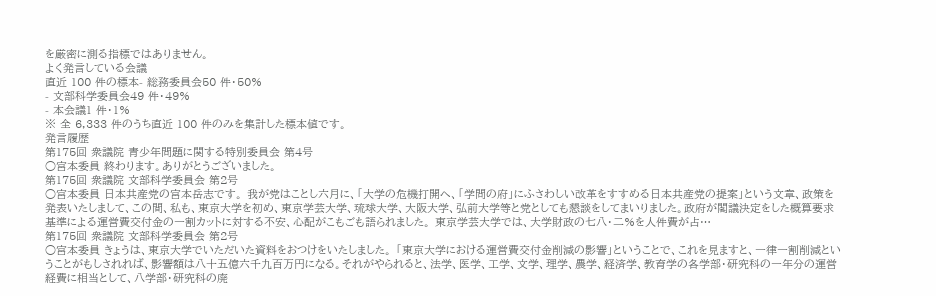を厳密に測る指標ではありません。
よく発言している会議
直近 100 件の標本- 総務委員会50 件・50%
- 文部科学委員会49 件・49%
- 本会議1 件・1%
※ 全 6,333 件のうち直近 100 件のみを集計した標本値です。
発言履歴
第175回 衆議院 青少年問題に関する特別委員会 第4号
○宮本委員 終わります。ありがとうございました。
第175回 衆議院 文部科学委員会 第2号
○宮本委員 日本共産党の宮本岳志です。 我が党はことし六月に、「大学の危機打開へ、「学問の府」にふさわしい改革をすすめる日本共産党の提案」という文章、政策を発表いたしまして、この間、私も、東京大学を初め、東京学芸大学、琉球大学、大阪大学、弘前大学等と党としても懇談をしてまいりました。政府が閣議決定をした概算要求基準による運営費交付金の一割カットに対する不安、心配がこもごも語られました。 東京学芸大学では、大学財政の七八・二%を人件費が占…
第175回 衆議院 文部科学委員会 第2号
○宮本委員 きょうは、東京大学でいただいた資料をおつけをいたしました。 「東京大学における運営費交付金削減の影響」ということで、これを見ますと、一律一割削減ということがもしされれば、影響額は八十五億六千九百万円になる。それがやられると、法学、医学、工学、文学、理学、農学、経済学、教育学の各学部・研究科の一年分の運営経費に相当として、八学部・研究科の廃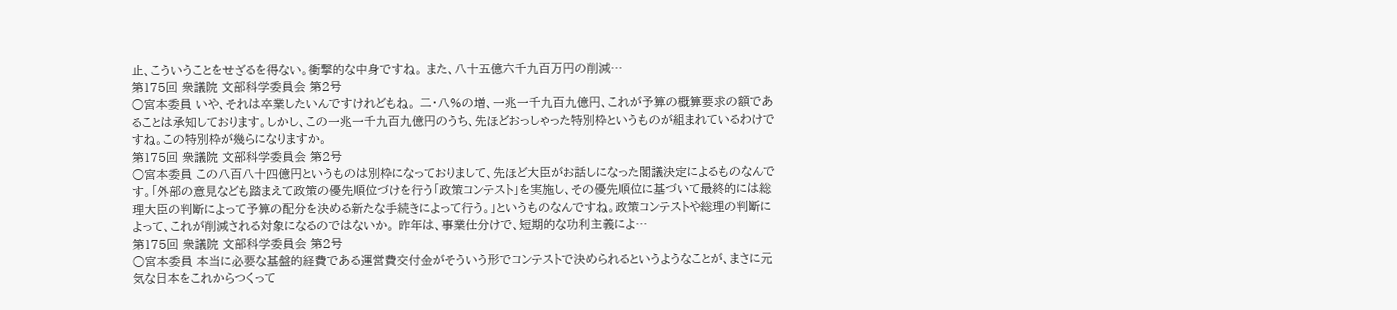止、こういうことをせざるを得ない。衝撃的な中身ですね。 また、八十五億六千九百万円の削減…
第175回 衆議院 文部科学委員会 第2号
○宮本委員 いや、それは卒業したいんですけれどもね。 二・八%の増、一兆一千九百九億円、これが予算の概算要求の額であることは承知しております。しかし、この一兆一千九百九億円のうち、先ほどおっしゃった特別枠というものが組まれているわけですね。この特別枠が幾らになりますか。
第175回 衆議院 文部科学委員会 第2号
○宮本委員 この八百八十四億円というものは別枠になっておりまして、先ほど大臣がお話しになった閣議決定によるものなんです。「外部の意見なども踏まえて政策の優先順位づけを行う「政策コンテスト」を実施し、その優先順位に基づいて最終的には総理大臣の判断によって予算の配分を決める新たな手続きによって行う。」というものなんですね。政策コンテストや総理の判断によって、これが削減される対象になるのではないか。 昨年は、事業仕分けで、短期的な功利主義によ…
第175回 衆議院 文部科学委員会 第2号
○宮本委員 本当に必要な基盤的経費である運営費交付金がそういう形でコンテストで決められるというようなことが、まさに元気な日本をこれからつくって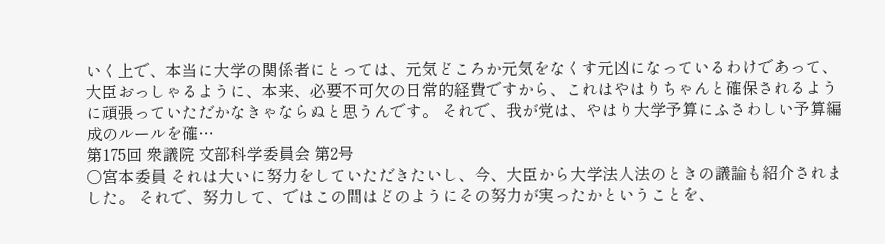いく上で、本当に大学の関係者にとっては、元気どころか元気をなくす元凶になっているわけであって、大臣おっしゃるように、本来、必要不可欠の日常的経費ですから、これはやはりちゃんと確保されるように頑張っていただかなきゃならぬと思うんです。 それで、我が党は、やはり大学予算にふさわしい予算編成のルールを確…
第175回 衆議院 文部科学委員会 第2号
○宮本委員 それは大いに努力をしていただきたいし、今、大臣から大学法人法のときの議論も紹介されました。 それで、努力して、ではこの間はどのようにその努力が実ったかということを、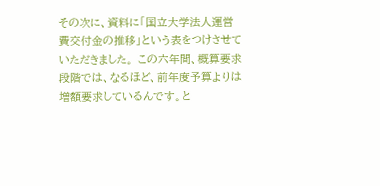その次に、資料に「国立大学法人運営費交付金の推移」という表をつけさせていただきました。 この六年間、概算要求段階では、なるほど、前年度予算よりは増額要求しているんです。と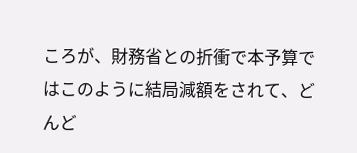ころが、財務省との折衝で本予算ではこのように結局減額をされて、どんど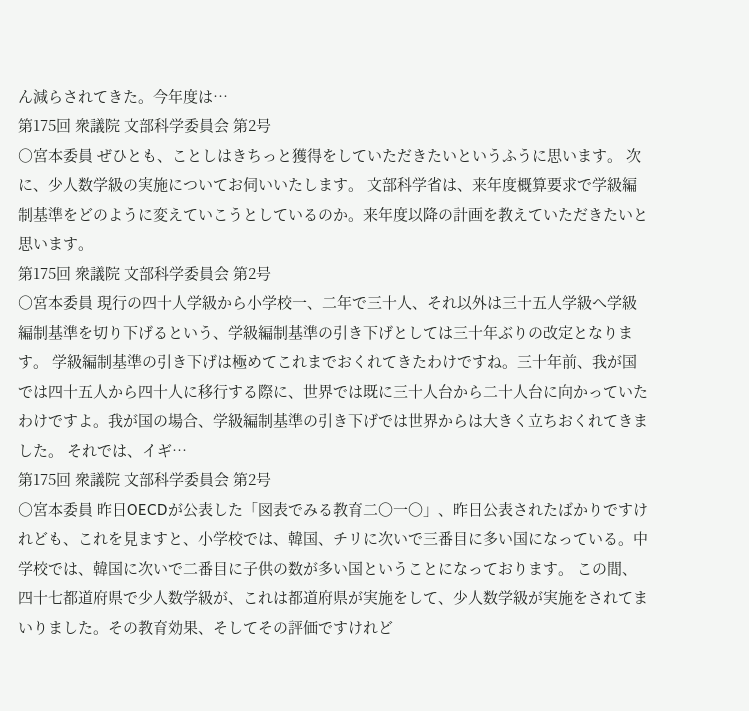ん減らされてきた。今年度は…
第175回 衆議院 文部科学委員会 第2号
○宮本委員 ぜひとも、ことしはきちっと獲得をしていただきたいというふうに思います。 次に、少人数学級の実施についてお伺いいたします。 文部科学省は、来年度概算要求で学級編制基準をどのように変えていこうとしているのか。来年度以降の計画を教えていただきたいと思います。
第175回 衆議院 文部科学委員会 第2号
○宮本委員 現行の四十人学級から小学校一、二年で三十人、それ以外は三十五人学級へ学級編制基準を切り下げるという、学級編制基準の引き下げとしては三十年ぶりの改定となります。 学級編制基準の引き下げは極めてこれまでおくれてきたわけですね。三十年前、我が国では四十五人から四十人に移行する際に、世界では既に三十人台から二十人台に向かっていたわけですよ。我が国の場合、学級編制基準の引き下げでは世界からは大きく立ちおくれてきました。 それでは、イギ…
第175回 衆議院 文部科学委員会 第2号
○宮本委員 昨日OECDが公表した「図表でみる教育二〇一〇」、昨日公表されたばかりですけれども、これを見ますと、小学校では、韓国、チリに次いで三番目に多い国になっている。中学校では、韓国に次いで二番目に子供の数が多い国ということになっております。 この間、四十七都道府県で少人数学級が、これは都道府県が実施をして、少人数学級が実施をされてまいりました。その教育効果、そしてその評価ですけれど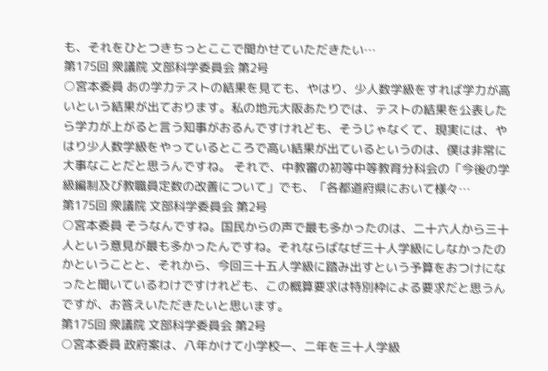も、それをひとつきちっとここで聞かせていただきたい…
第175回 衆議院 文部科学委員会 第2号
○宮本委員 あの学力テストの結果を見ても、やはり、少人数学級をすれば学力が高いという結果が出ております。私の地元大阪あたりでは、テストの結果を公表したら学力が上がると言う知事がおるんですけれども、そうじゃなくて、現実には、やはり少人数学級をやっているところで高い結果が出ているというのは、僕は非常に大事なことだと思うんですね。 それで、中教審の初等中等教育分科会の「今後の学級編制及び教職員定数の改善について」でも、「各都道府県において様々…
第175回 衆議院 文部科学委員会 第2号
○宮本委員 そうなんですね。国民からの声で最も多かったのは、二十六人から三十人という意見が最も多かったんですね。それならばなぜ三十人学級にしなかったのかということと、それから、今回三十五人学級に踏み出すという予算をおつけになったと聞いているわけですけれども、この概算要求は特別枠による要求だと思うんですが、お答えいただきたいと思います。
第175回 衆議院 文部科学委員会 第2号
○宮本委員 政府案は、八年かけて小学校一、二年を三十人学級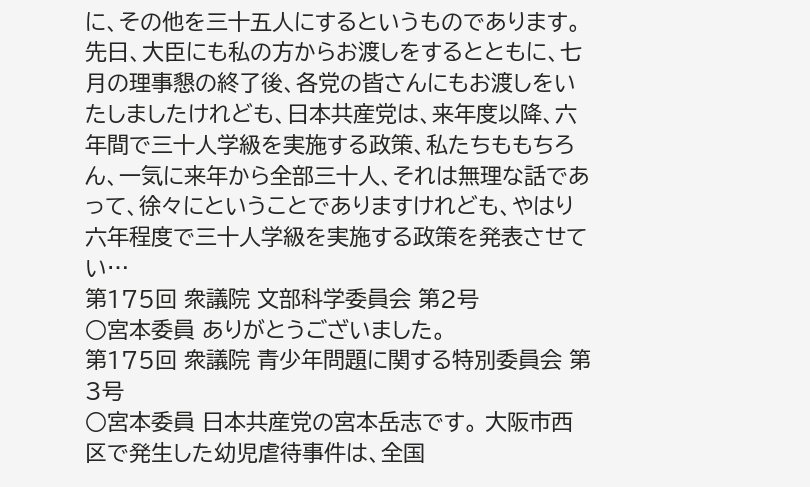に、その他を三十五人にするというものであります。 先日、大臣にも私の方からお渡しをするとともに、七月の理事懇の終了後、各党の皆さんにもお渡しをいたしましたけれども、日本共産党は、来年度以降、六年間で三十人学級を実施する政策、私たちももちろん、一気に来年から全部三十人、それは無理な話であって、徐々にということでありますけれども、やはり六年程度で三十人学級を実施する政策を発表させてい…
第175回 衆議院 文部科学委員会 第2号
○宮本委員 ありがとうございました。
第175回 衆議院 青少年問題に関する特別委員会 第3号
○宮本委員 日本共産党の宮本岳志です。 大阪市西区で発生した幼児虐待事件は、全国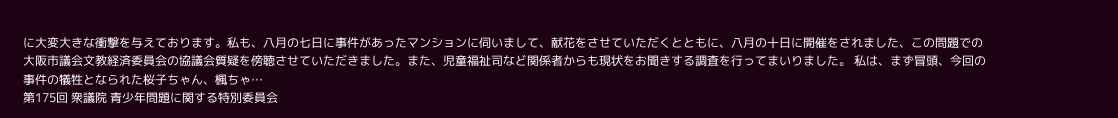に大変大きな衝撃を与えております。私も、八月の七日に事件があったマンションに伺いまして、献花をさせていただくとともに、八月の十日に開催をされました、この問題での大阪市議会文教経済委員会の協議会質疑を傍聴させていただきました。また、児童福祉司など関係者からも現状をお聞きする調査を行ってまいりました。 私は、まず冒頭、今回の事件の犠牲となられた桜子ちゃん、楓ちゃ…
第175回 衆議院 青少年問題に関する特別委員会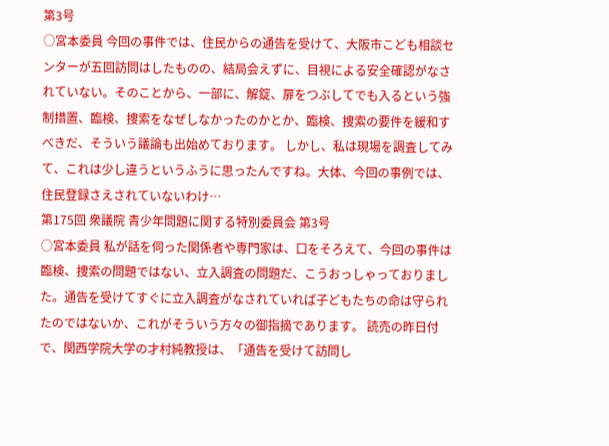第3号
○宮本委員 今回の事件では、住民からの通告を受けて、大阪市こども相談センターが五回訪問はしたものの、結局会えずに、目視による安全確認がなされていない。そのことから、一部に、解錠、扉をつぶしてでも入るという強制措置、臨検、捜索をなぜしなかったのかとか、臨検、捜索の要件を緩和すべきだ、そういう議論も出始めております。 しかし、私は現場を調査してみて、これは少し違うというふうに思ったんですね。大体、今回の事例では、住民登録さえされていないわけ…
第175回 衆議院 青少年問題に関する特別委員会 第3号
○宮本委員 私が話を伺った関係者や専門家は、口をそろえて、今回の事件は臨検、捜索の問題ではない、立入調査の問題だ、こうおっしゃっておりました。通告を受けてすぐに立入調査がなされていれば子どもたちの命は守られたのではないか、これがそういう方々の御指摘であります。 読売の昨日付で、関西学院大学の才村純教授は、「通告を受けて訪問し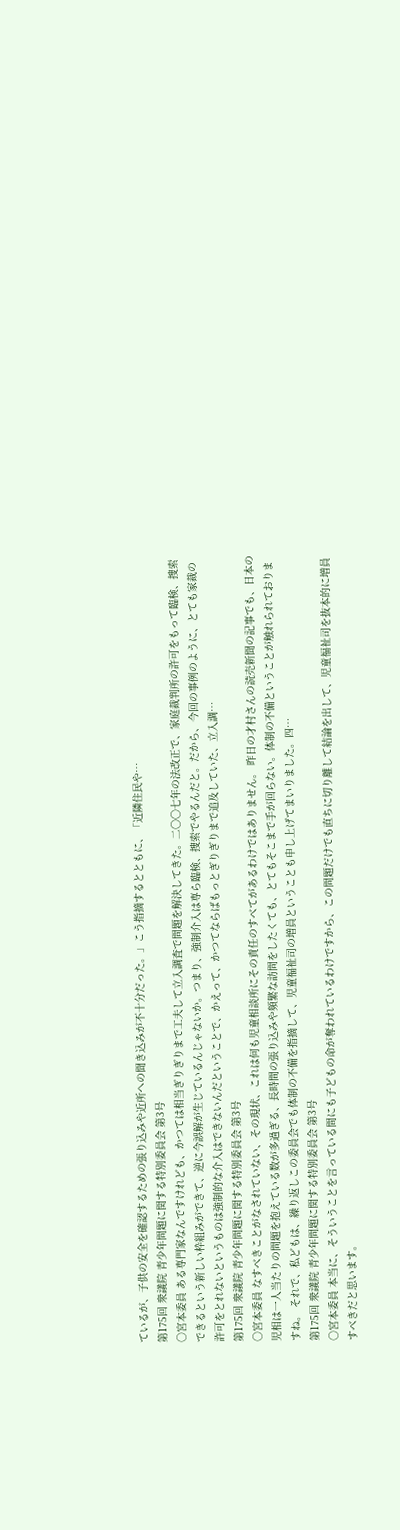ているが、子供の安全を確認するための張り込みや近所への聞き込みが不十分だった。」こう指摘するとともに、「近隣住民や…
第175回 衆議院 青少年問題に関する特別委員会 第3号
○宮本委員 ある専門家なんですけれども、かつては相当ぎりぎりまで工夫して立入調査で問題を解決してきた。二〇〇七年の法改正で、家庭裁判所の許可をもって臨検、捜索できるという新しい枠組みができて、逆に今誤解が生じているんじゃないか。つまり、強制介入は専ら臨検、捜索でやるんだと。だから、今回の事例のように、とても家裁の許可をとれないというものは強制的な介入はできないんだということで、かえって、かつてならばもっとぎりぎりまで追及していた、立入調…
第175回 衆議院 青少年問題に関する特別委員会 第3号
○宮本委員 なすべきことがなされていない、その現状、これは何も児童相談所にその責任のすべてがあるわけではありません。 昨日の才村さんの読売新聞の記事でも、日本の児相は一人当たりの問題を抱えている数が多過ぎる、長時間の張り込みや頻繁な訪問をしたくても、とてもそこまで手が回らない。体制の不備ということが触れられておりますね。 それで、私どもは、繰り返しこの委員会でも体制の不備を指摘して、児童福祉司の増員ということも申し上げてまいりました。四…
第175回 衆議院 青少年問題に関する特別委員会 第3号
○宮本委員 本当に、そういうことを言っている間にも子どもの命が奪われているわけですから、この問題だけでも直ちに切り離して結論を出して、児童福祉司を抜本的に増員すべきだと思います。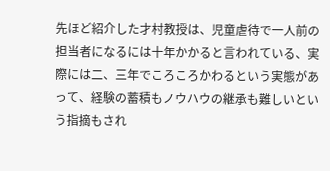先ほど紹介した才村教授は、児童虐待で一人前の担当者になるには十年かかると言われている、実際には二、三年でころころかわるという実態があって、経験の蓄積もノウハウの継承も難しいという指摘もされ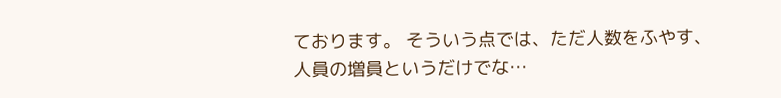ております。 そういう点では、ただ人数をふやす、人員の増員というだけでな…